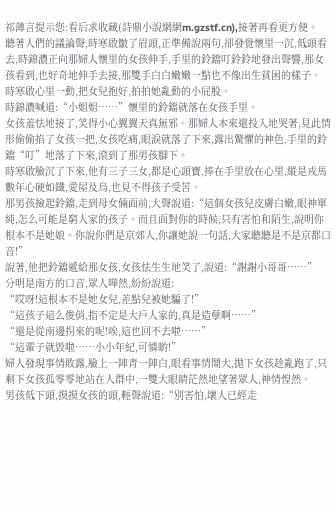祁薄言提示您:看后求收藏(詩鼎小說網網m.gzstf.cn),接著再看更方便。
聽著人們的議論聲,時寒啟皺了眉頭,正準備說兩句,卻發覺懷里一沉,低頭看去,時錦濃正向那婦人懷里的女孩伸手,手里的鈴鐺叮鈴鈴地發出聲響,那女孩看到,也好奇地伸手去接,那雙手白白嫩嫩一點也不像出生貧困的樣子。
時寒啟心里一動,把女兒抱好,拍拍她亂動的小屁股。
時錦濃喊道:“小姐姐……”懷里的鈴鐺就落在女孩手里。
女孩羞怯地接了,笑得小心翼翼天真無邪。那婦人本來還投入地哭著,見此情形偷偷掐了女孩一把,女孩吃痛,眼淚就落了下來,露出驚懼的神色,手里的鈴鐺“叮”地落了下來,滾到了那男孩腳下。
時寒啟臉沉了下來,他有三子三女,都是心頭寶,捧在手里放在心里,縱是戎馬數年心硬如鐵,愛屋及烏,也見不得孩子受苦。
那男孩撿起鈴鐺,走到母女倆面前,大聲說道:“這個女孩兒皮膚白嫩,眼神單純,怎么可能是窮人家的孩子。而且面對你的時候,只有害怕和陌生,說明你根本不是她娘。你說你們是京郊人,你讓她說一句話,大家聽聽是不是京都口音!”
說著,他把鈴鐺遞給那女孩,女孩怯生生地笑了,說道:“謝謝小哥哥……”
分明是南方的口音,眾人嘩然,紛紛說道:
“哎呀!這根本不是她女兒,差點兒被她騙了!”
“這孩子這么俊俏,指不定是大戶人家的,真是造孽啊……”
“還是從南邊拐來的呢!唉,這也回不去啦……”
“這輩子就毀啦……小小年紀,可憐喲!”
婦人發現事情敗露,臉上一陣青一陣白,眼看事情鬧大,拋下女孩趁亂跑了,只剩下女孩孤零零地站在人群中,一雙大眼睛茫然地望著眾人,神情惶然。
男孩低下頭,摸摸女孩的頭,輕聲說道:“別害怕,壞人已經走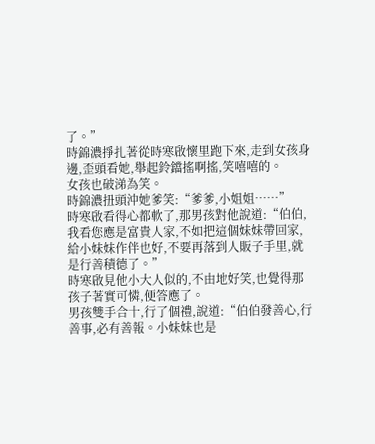了。”
時錦濃掙扎著從時寒啟懷里跑下來,走到女孩身邊,歪頭看她,舉起鈴鐺搖啊搖,笑嘻嘻的。
女孩也破涕為笑。
時錦濃扭頭沖她爹笑:“爹爹,小姐姐……”
時寒啟看得心都軟了,那男孩對他說道:“伯伯,我看您應是富貴人家,不如把這個妹妹帶回家,給小妹妹作伴也好,不要再落到人販子手里,就是行善積德了。”
時寒啟見他小大人似的,不由地好笑,也覺得那孩子著實可憐,便答應了。
男孩雙手合十,行了個禮,說道:“伯伯發善心,行善事,必有善報。小妹妹也是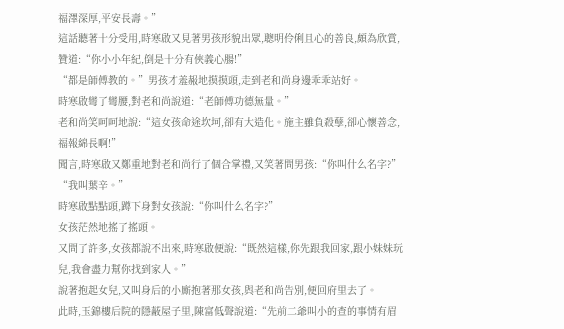福澤深厚,平安長壽。”
這話聽著十分受用,時寒啟又見著男孩形貌出眾,聰明伶俐且心的善良,頗為欣賞,贊道:“你小小年紀,倒是十分有俠義心腸!”
“都是師傅教的。”男孩才羞赧地摸摸頭,走到老和尚身邊乖乖站好。
時寒啟彎了彎腰,對老和尚說道:“老師傅功德無量。”
老和尚笑呵呵地說:“這女孩命途坎坷,卻有大造化。施主雖負殺孽,卻心懷善念,福報綿長啊!”
聞言,時寒啟又鄭重地對老和尚行了個合掌禮,又笑著問男孩:“你叫什么名字?”
“我叫葉辛。”
時寒啟點點頭,蹲下身對女孩說:“你叫什么名字?”
女孩茫然地搖了搖頭。
又問了許多,女孩都說不出來,時寒啟便說:“既然這樣,你先跟我回家,跟小妹妹玩兒,我會盡力幫你找到家人。”
說著抱起女兒,又叫身后的小廝抱著那女孩,與老和尚告別,便回府里去了。
此時,玉錦樓后院的隱蔽屋子里,陳富低聲說道:“先前二爺叫小的查的事情有眉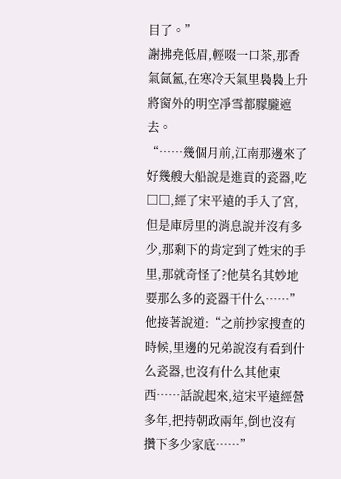目了。”
謝拂堯低眉,輕啜一口茶,那香氣氤氳,在寒冷天氣里裊裊上升將窗外的明空凈雪都朦朧遮去。
“……幾個月前,江南那邊來了好幾艘大船說是進貢的瓷器,吃□□,經了宋平遠的手入了宮,但是庫房里的消息說并沒有多少,那剩下的肯定到了姓宋的手里,那就奇怪了?他莫名其妙地要那么多的瓷器干什么……”
他接著說道:“之前抄家搜查的時候,里邊的兄弟說沒有看到什么瓷器,也沒有什么其他東西……話說起來,這宋平遠經營多年,把持朝政兩年,倒也沒有攢下多少家底……”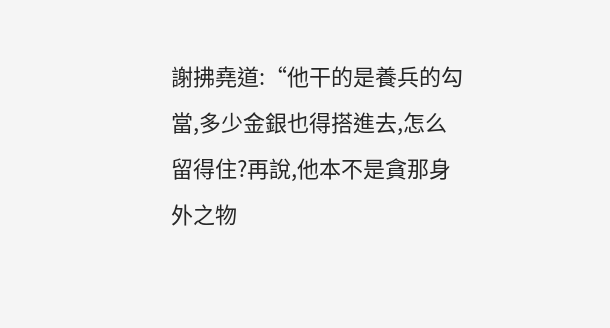謝拂堯道:“他干的是養兵的勾當,多少金銀也得搭進去,怎么留得住?再說,他本不是貪那身外之物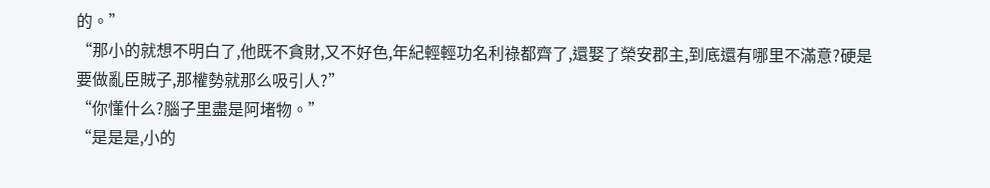的。”
“那小的就想不明白了,他既不貪財,又不好色,年紀輕輕功名利祿都齊了,還娶了榮安郡主,到底還有哪里不滿意?硬是要做亂臣賊子,那權勢就那么吸引人?”
“你懂什么?腦子里盡是阿堵物。”
“是是是,小的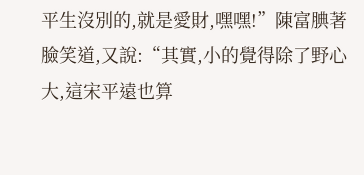平生沒別的,就是愛財,嘿嘿!”陳富腆著臉笑道,又說:“其實,小的覺得除了野心大,這宋平遠也算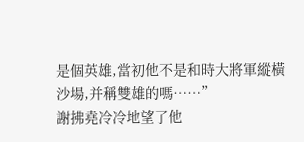是個英雄,當初他不是和時大將軍縱橫沙場,并稱雙雄的嗎……”
謝拂堯冷冷地望了他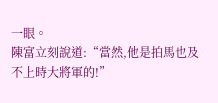一眼。
陳富立刻說道:“當然,他是拍馬也及不上時大將軍的!”